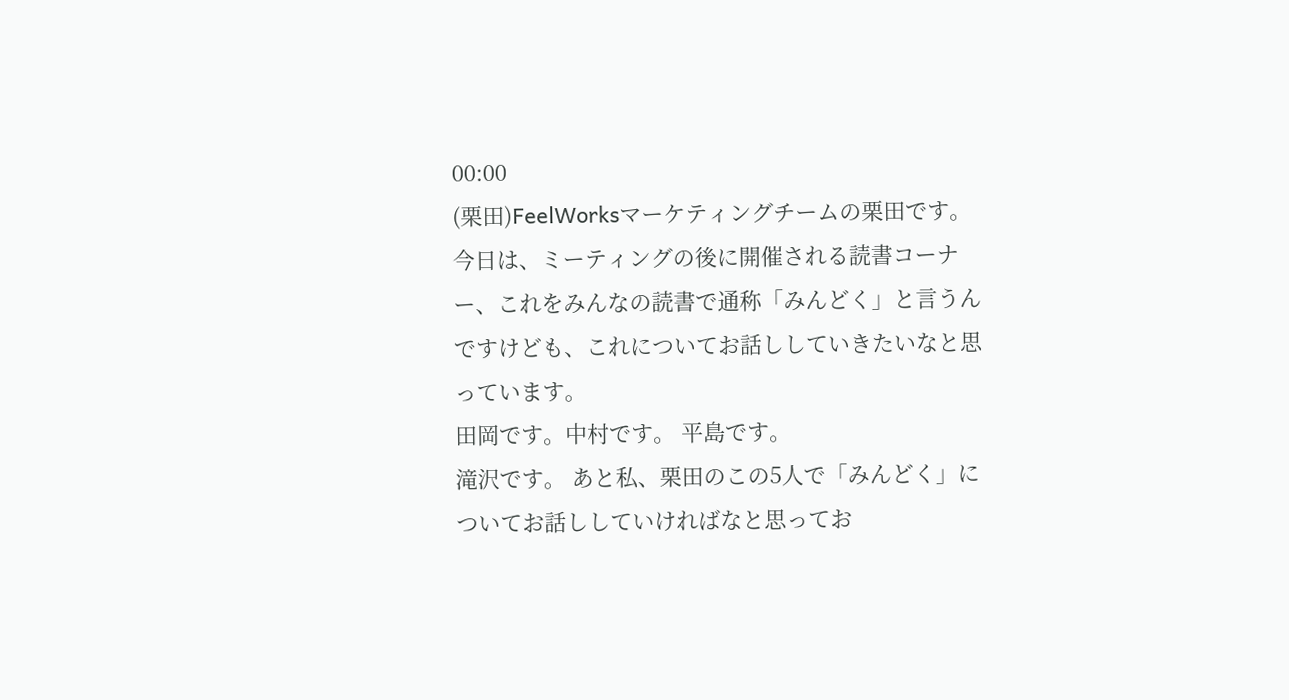00:00
(栗田)FeelWorksマーケティングチームの栗田です。 今日は、ミーティングの後に開催される読書コーナー、これをみんなの読書で通称「みんどく」と言うんですけども、これについてお話ししていきたいなと思っています。
田岡です。中村です。 平島です。
滝沢です。 あと私、栗田のこの5人で「みんどく」についてお話ししていければなと思ってお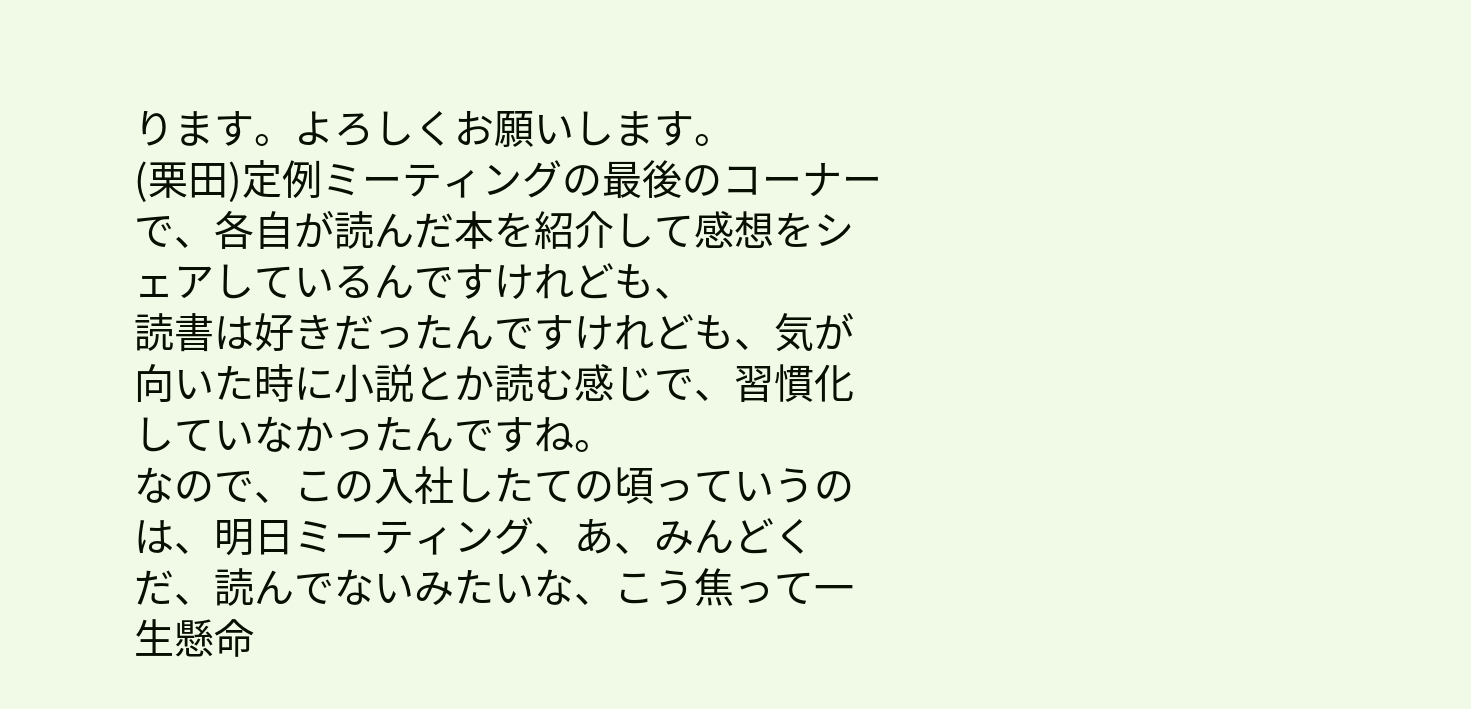ります。よろしくお願いします。
(栗田)定例ミーティングの最後のコーナーで、各自が読んだ本を紹介して感想をシェアしているんですけれども、
読書は好きだったんですけれども、気が向いた時に小説とか読む感じで、習慣化していなかったんですね。
なので、この入社したての頃っていうのは、明日ミーティング、あ、みんどくだ、読んでないみたいな、こう焦って一生懸命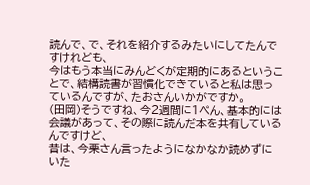読んで、で、それを紹介するみたいにしてたんですけれども、
今はもう本当にみんどくが定期的にあるということで、結構読書が習慣化できていると私は思っているんですが、たおさんいかがですか。
(田岡)そうですね、今2週間に1ぺん、基本的には会議があって、その際に読んだ本を共有しているんですけど、
昔は、今栗さん言ったようになかなか読めずにいた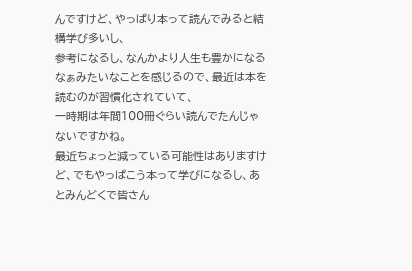んですけど、やっぱり本って読んでみると結構学び多いし、
参考になるし、なんかより人生も豊かになるなぁみたいなことを感じるので、最近は本を読むのが習慣化されていて、
一時期は年間100冊ぐらい読んでたんじゃないですかね。
最近ちょっと減っている可能性はありますけど、でもやっぱこう本って学びになるし、あとみんどくで皆さん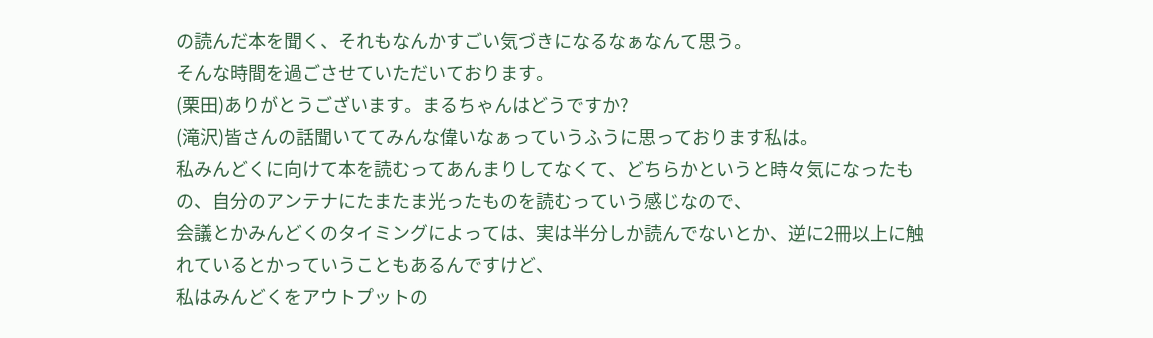の読んだ本を聞く、それもなんかすごい気づきになるなぁなんて思う。
そんな時間を過ごさせていただいております。
(栗田)ありがとうございます。まるちゃんはどうですか?
(滝沢)皆さんの話聞いててみんな偉いなぁっていうふうに思っております私は。
私みんどくに向けて本を読むってあんまりしてなくて、どちらかというと時々気になったもの、自分のアンテナにたまたま光ったものを読むっていう感じなので、
会議とかみんどくのタイミングによっては、実は半分しか読んでないとか、逆に2冊以上に触れているとかっていうこともあるんですけど、
私はみんどくをアウトプットの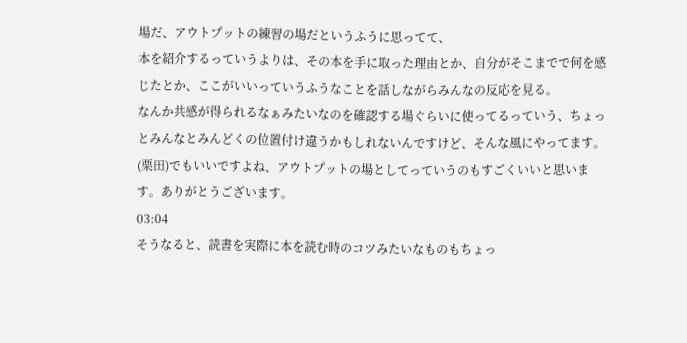場だ、アウトプットの練習の場だというふうに思ってて、
本を紹介するっていうよりは、その本を手に取った理由とか、自分がそこまでで何を感じたとか、ここがいいっていうふうなことを話しながらみんなの反応を見る。
なんか共感が得られるなぁみたいなのを確認する場ぐらいに使ってるっていう、ちょっとみんなとみんどくの位置付け違うかもしれないんですけど、そんな風にやってます。
(栗田)でもいいですよね、アウトプットの場としてっていうのもすごくいいと思います。ありがとうございます。
03:04
そうなると、読書を実際に本を読む時のコツみたいなものもちょっ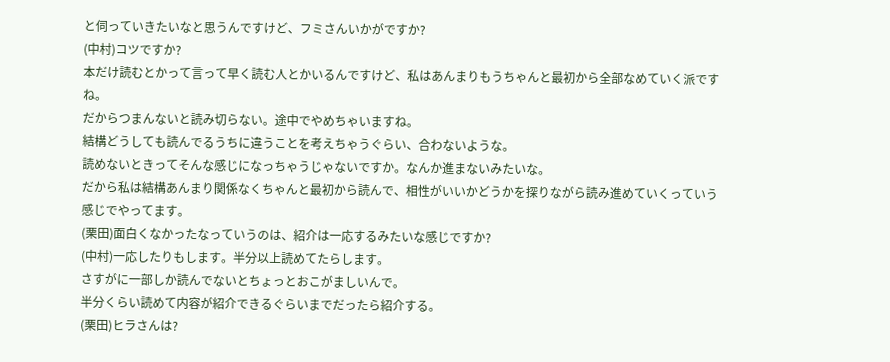と伺っていきたいなと思うんですけど、フミさんいかがですか?
(中村)コツですか?
本だけ読むとかって言って早く読む人とかいるんですけど、私はあんまりもうちゃんと最初から全部なめていく派ですね。
だからつまんないと読み切らない。途中でやめちゃいますね。
結構どうしても読んでるうちに違うことを考えちゃうぐらい、合わないような。
読めないときってそんな感じになっちゃうじゃないですか。なんか進まないみたいな。
だから私は結構あんまり関係なくちゃんと最初から読んで、相性がいいかどうかを探りながら読み進めていくっていう感じでやってます。
(栗田)面白くなかったなっていうのは、紹介は一応するみたいな感じですか?
(中村)一応したりもします。半分以上読めてたらします。
さすがに一部しか読んでないとちょっとおこがましいんで。
半分くらい読めて内容が紹介できるぐらいまでだったら紹介する。
(栗田)ヒラさんは?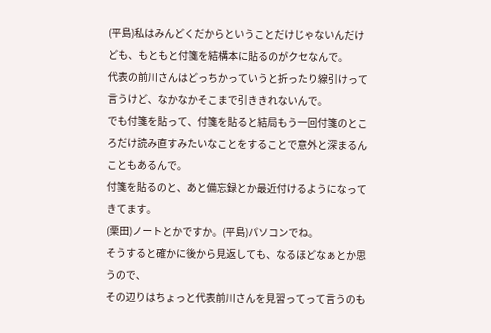(平島)私はみんどくだからということだけじゃないんだけども、もともと付箋を結構本に貼るのがクセなんで。
代表の前川さんはどっちかっていうと折ったり線引けって言うけど、なかなかそこまで引ききれないんで。
でも付箋を貼って、付箋を貼ると結局もう一回付箋のところだけ読み直すみたいなことをすることで意外と深まるんこともあるんで。
付箋を貼るのと、あと備忘録とか最近付けるようになってきてます。
(栗田)ノートとかですか。(平島)パソコンでね。
そうすると確かに後から見返しても、なるほどなぁとか思うので、
その辺りはちょっと代表前川さんを見習ってって言うのも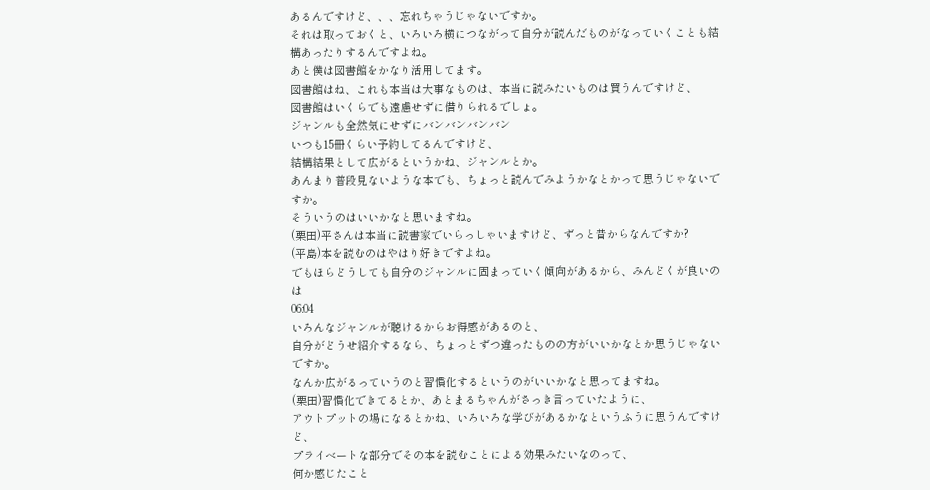あるんですけど、、、忘れちゃうじゃないですか。
それは取っておくと、いろいろ横につながって自分が読んだものがなっていくことも結構あったりするんですよね。
あと僕は図書館をかなり活用してます。
図書館はね、これも本当は大事なものは、本当に読みたいものは買うんですけど、
図書館はいくらでも遠慮せずに借りられるでしょ。
ジャンルも全然気にせずにバンバンバンバン
いつも15冊くらい予約してるんですけど、
結構結果として広がるというかね、ジャンルとか。
あんまり普段見ないような本でも、ちょっと読んでみようかなとかって思うじゃないですか。
そういうのはいいかなと思いますね。
(栗田)平さんは本当に読書家でいらっしゃいますけど、ずっと昔からなんですか?
(平島)本を読むのはやはり好きですよね。
でもほらどうしても自分のジャンルに固まっていく傾向があるから、みんどくが良いのは
06:04
いろんなジャンルが聴けるからお得感があるのと、
自分がどうせ紹介するなら、ちょっとずつ違ったものの方がいいかなとか思うじゃないですか。
なんか広がるっていうのと習慣化するというのがいいかなと思ってますね。
(栗田)習慣化できてるとか、あとまるちゃんがさっき言っていたように、
アウトプットの場になるとかね、いろいろな学びがあるかなというふうに思うんですけど、
プライベートな部分でその本を読むことによる効果みたいなのって、
何か感じたこと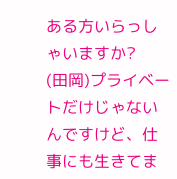ある方いらっしゃいますか?
(田岡)プライベートだけじゃないんですけど、仕事にも生きてま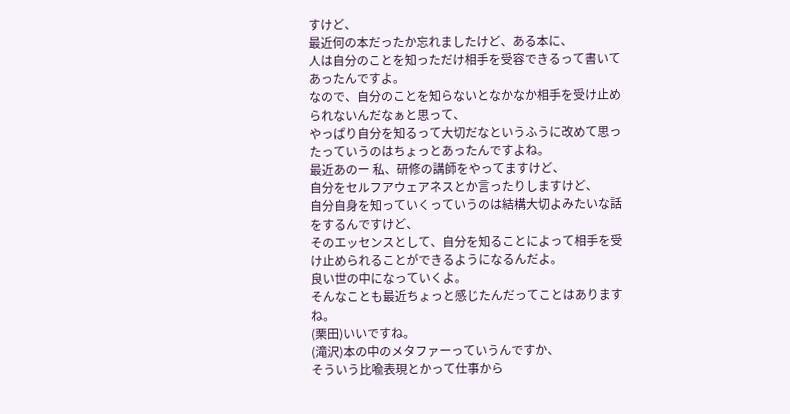すけど、
最近何の本だったか忘れましたけど、ある本に、
人は自分のことを知っただけ相手を受容できるって書いてあったんですよ。
なので、自分のことを知らないとなかなか相手を受け止められないんだなぁと思って、
やっぱり自分を知るって大切だなというふうに改めて思ったっていうのはちょっとあったんですよね。
最近あのー 私、研修の講師をやってますけど、
自分をセルフアウェアネスとか言ったりしますけど、
自分自身を知っていくっていうのは結構大切よみたいな話をするんですけど、
そのエッセンスとして、自分を知ることによって相手を受け止められることができるようになるんだよ。
良い世の中になっていくよ。
そんなことも最近ちょっと感じたんだってことはありますね。
(栗田)いいですね。
(滝沢)本の中のメタファーっていうんですか、
そういう比喩表現とかって仕事から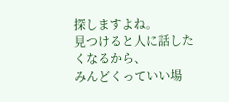探しますよね。
見つけると人に話したくなるから、
みんどくっていい場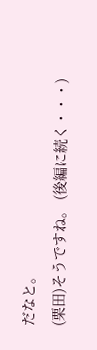だなと。
(栗田)そうですね。 (後編に続く・・・)